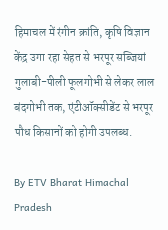हिमाचल में रंगीन क्रांति, कृषि विज्ञान केंद्र उगा रहा सेहत से भरपूर सब्जियां
गुलाबी-पीली फूलगोभी से लेकर लाल बंदगोभी तक, एंटीऑक्सीडेंट से भरपूर पौध किसानों को होगी उपलब्ध.

By ETV Bharat Himachal Pradesh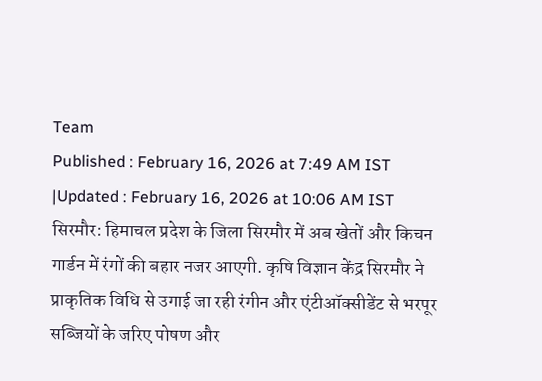Team
Published : February 16, 2026 at 7:49 AM IST
|Updated : February 16, 2026 at 10:06 AM IST
सिरमौर: हिमाचल प्रदेश के जिला सिरमौर में अब खेतों और किचन गार्डन में रंगों की बहार नजर आएगी. कृषि विज्ञान केंद्र सिरमौर ने प्राकृतिक विधि से उगाई जा रही रंगीन और एंटीऑक्सीडेंट से भरपूर सब्जियों के जरिए पोषण और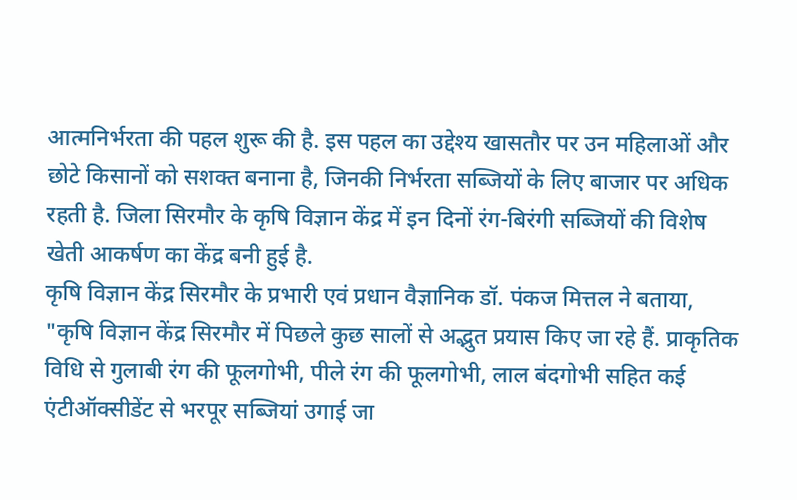आत्मनिर्भरता की पहल शुरू की है. इस पहल का उद्देश्य खासतौर पर उन महिलाओं और छोटे किसानों को सशक्त बनाना है, जिनकी निर्भरता सब्जियों के लिए बाजार पर अधिक रहती है. जिला सिरमौर के कृषि विज्ञान केंद्र में इन दिनों रंग-बिरंगी सब्जियों की विशेष खेती आकर्षण का केंद्र बनी हुई है.
कृषि विज्ञान केंद्र सिरमौर के प्रभारी एवं प्रधान वैज्ञानिक डॉ. पंकज मित्तल ने बताया, "कृषि विज्ञान केंद्र सिरमौर में पिछले कुछ सालों से अद्भुत प्रयास किए जा रहे हैं. प्राकृतिक विधि से गुलाबी रंग की फूलगोभी, पीले रंग की फूलगोभी, लाल बंदगोभी सहित कई एंटीऑक्सीडेंट से भरपूर सब्जियां उगाई जा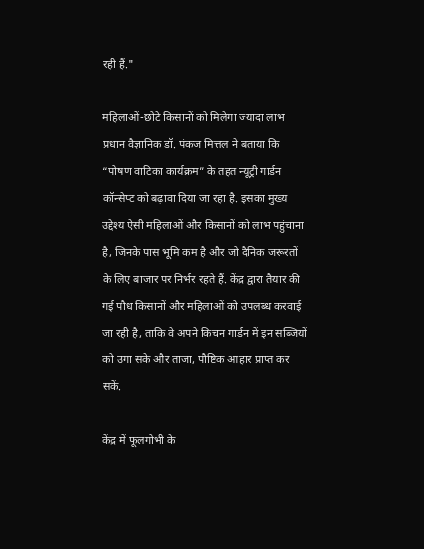रही हैं."

महिलाओं-छोटे किसानों को मिलेगा ज्यादा लाभ
प्रधान वैज्ञानिक डॉ. पंकज मित्तल ने बताया कि “पोषण वाटिका कार्यक्रम” के तहत न्यूट्री गार्डन कॉन्सेप्ट को बढ़ावा दिया जा रहा है. इसका मुख्य उद्देश्य ऐसी महिलाओं और किसानों को लाभ पहुंचाना है, जिनके पास भूमि कम है और जो दैनिक जरूरतों के लिए बाजार पर निर्भर रहते हैं. केंद्र द्वारा तैयार की गई पौध किसानों और महिलाओं को उपलब्ध करवाई जा रही है, ताकि वे अपने किचन गार्डन में इन सब्जियों को उगा सके और ताजा, पौष्टिक आहार प्राप्त कर सकें.

केंद्र में फूलगोभी के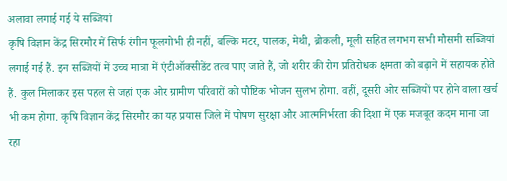अलावा लगाई गई ये सब्जियां
कृषि विज्ञान केंद्र सिरमौर में सिर्फ रंगीन फूलगोभी ही नहीं, बल्कि मटर, पालक, मेथी, ब्रोकली, मूली सहित लगभग सभी मौसमी सब्जियां लगाई गई हैं. इन सब्जियों में उच्च मात्रा में एंटीऑक्सीडेंट तत्व पाए जाते हैं, जो शरीर की रोग प्रतिरोधक क्षमता को बढ़ाने में सहायक होते हैं. कुल मिलाकर इस पहल से जहां एक ओर ग्रामीण परिवारों को पौष्टिक भोजन सुलभ होगा. वहीं, दूसरी ओर सब्जियों पर होने वाला खर्च भी कम होगा. कृषि विज्ञान केंद्र सिरमौर का यह प्रयास जिले में पोषण सुरक्षा और आत्मनिर्भरता की दिशा में एक मजबूत कदम माना जा रहा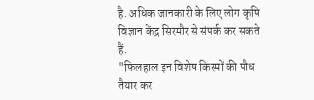है. अधिक जानकारी के लिए लोग कृषि विज्ञान केंद्र सिरमौर से संपर्क कर सकते हैं.
"फिलहाल इन विशेष किस्मों की पौध तैयार कर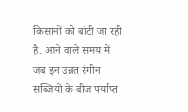किसानों को बांटी जा रही है. आने वाले समय में जब इन उन्नत रंगीन सब्जियों के बीज पर्याप्त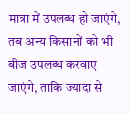मात्रा में उपलब्ध हो जाएंगे, तब अन्य किसानों को भी बीज उपलब्ध करवाए जाएंगे, ताकि ज्यादा से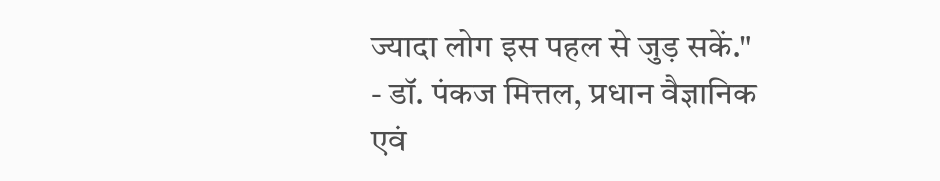ज्यादा लोग इस पहल से जुड़ सकें." - डॉ. पंकज मित्तल, प्रधान वैज्ञानिक एवं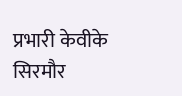प्रभारी केवीके सिरमौर